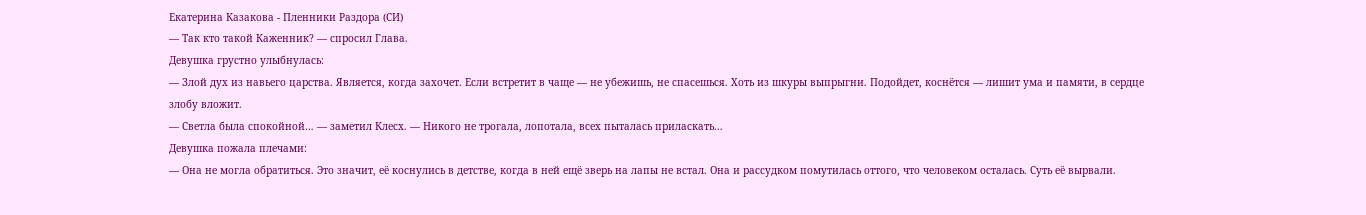Екатерина Казакова - Пленники Раздора (СИ)
— Так кто такой Каженник? — спросил Глава.
Девушка грустно улыбнулась:
— Злой дух из навьего царства. Является, когда захочет. Если встретит в чаще — не убежишь, не спасешься. Хоть из шкуры выпрыгни. Подойдет, коснётся — лишит ума и памяти, в сердце злобу вложит.
— Светла была спокойной… — заметил Клесх. — Никого не трогала, лопотала, всех пыталась приласкать…
Девушка пожала плечами:
— Она не могла обратиться. Это значит, её коснулись в детстве, когда в ней ещё зверь на лапы не встал. Она и рассудком помутилась оттого, что человеком осталась. Суть её вырвали.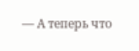— А теперь что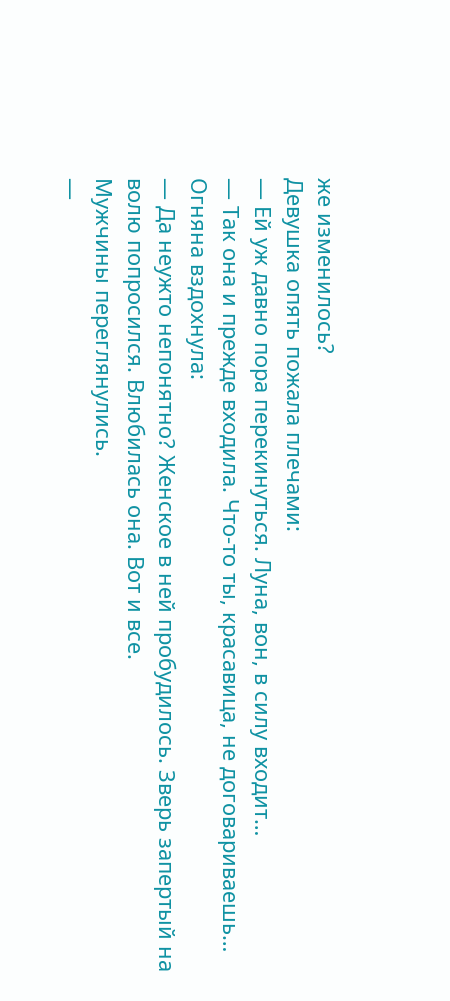же изменилось?
Девушка опять пожала плечами:
— Ей уж давно пора перекинуться. Луна, вон, в силу входит…
— Так она и прежде входила. Что-то ты, красавица, не договариваешь…
Огняна вздохнула:
— Да неужто непонятно? Женское в ней пробудилось. Зверь запертый на волю попросился. Влюбилась она. Вот и все.
Мужчины переглянулись.
—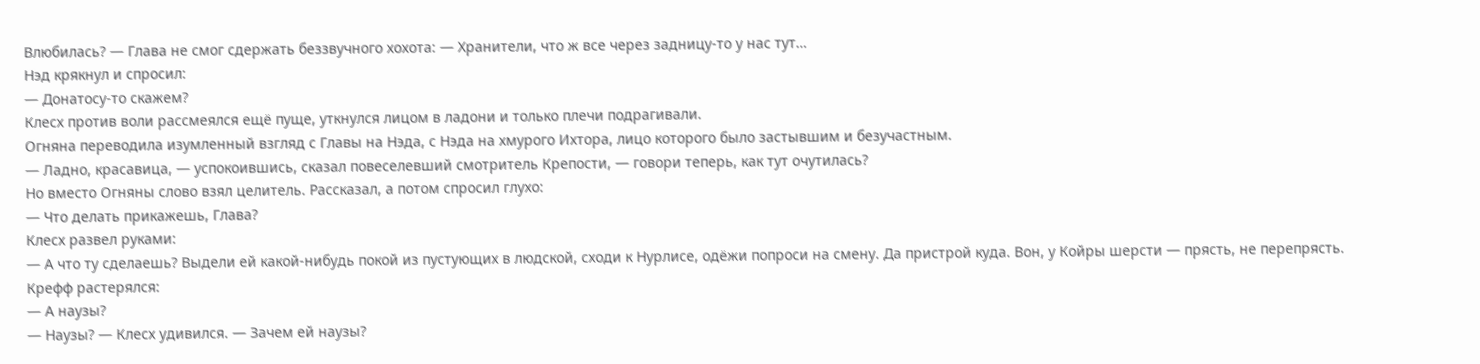Влюбилась? — Глава не смог сдержать беззвучного хохота: — Хранители, что ж все через задницу-то у нас тут…
Нэд крякнул и спросил:
— Донатосу-то скажем?
Клесх против воли рассмеялся ещё пуще, уткнулся лицом в ладони и только плечи подрагивали.
Огняна переводила изумленный взгляд с Главы на Нэда, с Нэда на хмурого Ихтора, лицо которого было застывшим и безучастным.
— Ладно, красавица, — успокоившись, сказал повеселевший смотритель Крепости, — говори теперь, как тут очутилась?
Но вместо Огняны слово взял целитель. Рассказал, а потом спросил глухо:
— Что делать прикажешь, Глава?
Клесх развел руками:
— А что ту сделаешь? Выдели ей какой-нибудь покой из пустующих в людской, сходи к Нурлисе, одёжи попроси на смену. Да пристрой куда. Вон, у Койры шерсти — прясть, не перепрясть.
Крефф растерялся:
— А наузы?
— Наузы? — Клесх удивился. — Зачем ей наузы?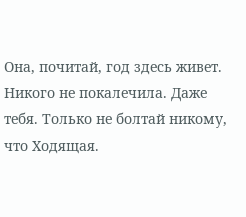Она, почитай, год здесь живет. Никого не покалечила. Даже тебя. Только не болтай никому, что Ходящая.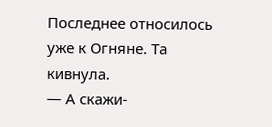Последнее относилось уже к Огняне. Та кивнула.
— А скажи-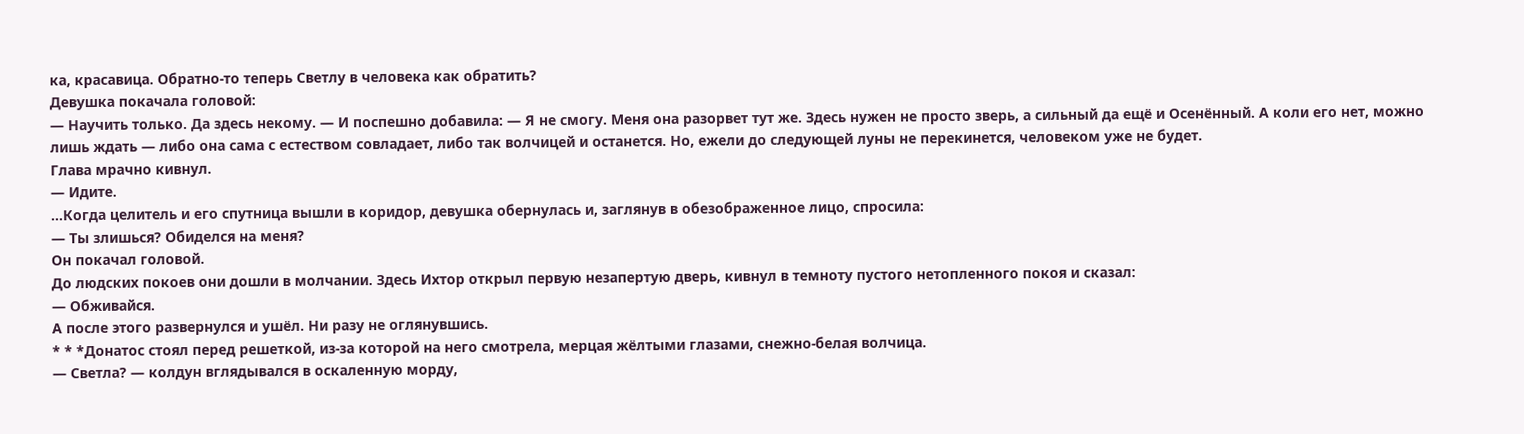ка, красавица. Обратно-то теперь Светлу в человека как обратить?
Девушка покачала головой:
— Научить только. Да здесь некому. — И поспешно добавила: — Я не смогу. Меня она разорвет тут же. Здесь нужен не просто зверь, а сильный да ещё и Осенённый. А коли его нет, можно лишь ждать — либо она сама с естеством совладает, либо так волчицей и останется. Но, ежели до следующей луны не перекинется, человеком уже не будет.
Глава мрачно кивнул.
— Идите.
…Когда целитель и его спутница вышли в коридор, девушка обернулась и, заглянув в обезображенное лицо, спросила:
— Ты злишься? Обиделся на меня?
Он покачал головой.
До людских покоев они дошли в молчании. Здесь Ихтор открыл первую незапертую дверь, кивнул в темноту пустого нетопленного покоя и сказал:
— Обживайся.
А после этого развернулся и ушёл. Ни разу не оглянувшись.
* * *Донатос стоял перед решеткой, из-за которой на него смотрела, мерцая жёлтыми глазами, снежно-белая волчица.
— Светла? — колдун вглядывался в оскаленную морду,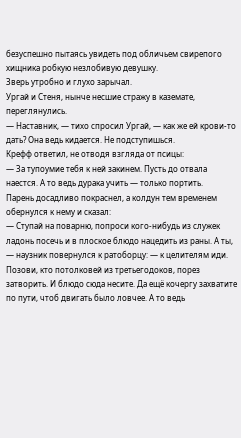безуспешно пытаясь увидеть под обличьем свирепого хищника робкую незлобивую девушку.
Зверь утробно и глухо зарычал.
Ургай и Стеня, нынче несшие стражу в каземате, переглянулись.
— Наставник, — тихо спросил Ургай, — как же ей крови-то дать? Она ведь кидается. Не подступишься.
Крефф ответил, не отводя взгляда от псицы:
— За тупоумие тебя к ней закинем. Пусть до отвала наестся. А то ведь дурака учить — только портить.
Парень досадливо покраснел, а колдун тем временем обернулся к нему и сказал:
— Ступай на поварню, попроси кого-нибудь из служек ладонь посечь и в плоское блюдо нацедить из раны. А ты, — наузник повернулся к ратоборцу: — к целителям иди. Позови, кто потолковей из третьегодоков, порез затворить. И блюдо сюда несите. Да ещё кочергу захватите по пути, чтоб двигать было ловчее. А то ведь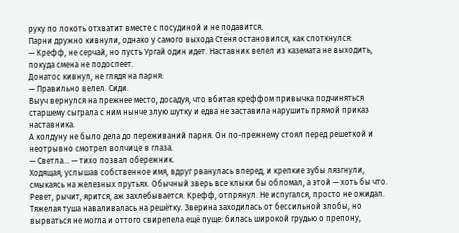руку по локоть отхватит вместе с посудиной и не подавится.
Парни дружно кивнули, однако у самого выхода Стеня остановился, как споткнулся:
— Крефф, не серчай, но пусть Ургай один идет. Наставник велел из каземата не выходить, покуда смена не подоспеет.
Донатос кивнул, не глядя на парня:
— Правильно велел. Сиди.
Выуч вернулся на прежнее место, досадуя, что вбитая креффом привычка подчиняться старшему сыграла с ним нынче злую шутку и едва не заставила нарушить прямой приказ наставника.
А колдуну не было дела до переживаний парня. Он по-прежнему стоял перед решеткой и неотрывно смотрел волчице в глаза.
— Светла… — тихо позвал обережник.
Ходящая, услышав собственное имя, вдруг рванулась вперед, и крепкие зубы лязгнули, смыкаясь на железных прутьях. Обычный зверь все клыки бы обломал, а этой — хоть бы что. Ревет, рычит, ярится, аж захлебывается. Крефф, отпрянул. Не испугался, просто не ожидал. Тяжелая туша наваливалась на решётку. Зверина заходилась от бессильной злобы, но вырваться не могла и оттого свирепела ещё пуще: билась широкой грудью о препону,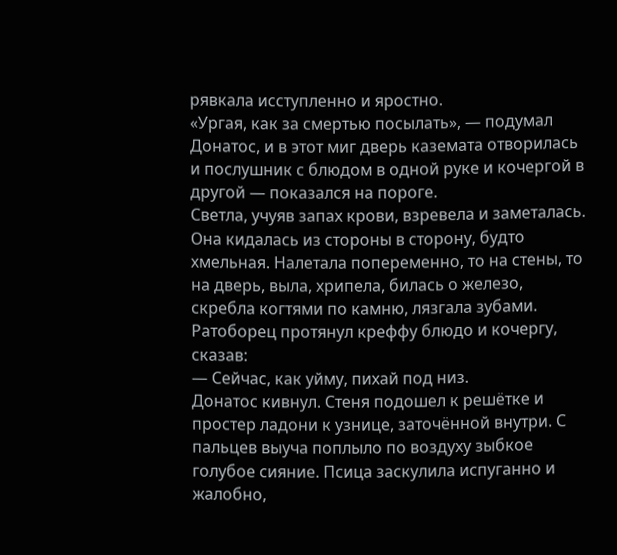рявкала исступленно и яростно.
«Ургая, как за смертью посылать», — подумал Донатос, и в этот миг дверь каземата отворилась и послушник с блюдом в одной руке и кочергой в другой — показался на пороге.
Светла, учуяв запах крови, взревела и заметалась. Она кидалась из стороны в сторону, будто хмельная. Налетала попеременно, то на стены, то на дверь, выла, хрипела, билась о железо, скребла когтями по камню, лязгала зубами.
Ратоборец протянул креффу блюдо и кочергу, сказав:
— Сейчас, как уйму, пихай под низ.
Донатос кивнул. Стеня подошел к решётке и простер ладони к узнице, заточённой внутри. С пальцев выуча поплыло по воздуху зыбкое голубое сияние. Псица заскулила испуганно и жалобно,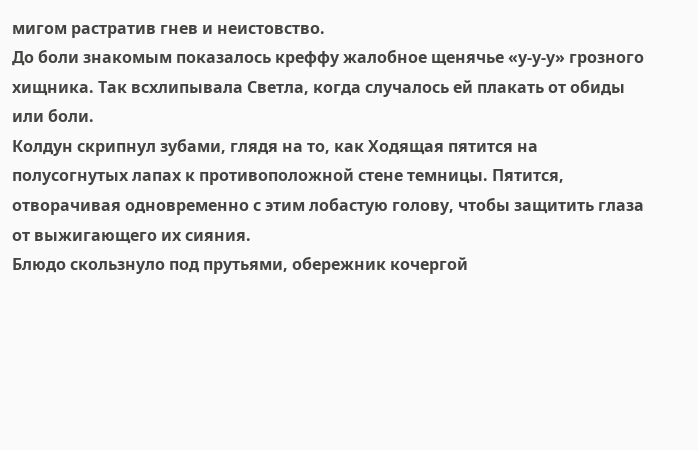мигом растратив гнев и неистовство.
До боли знакомым показалось креффу жалобное щенячье «у-у-у» грозного хищника. Так всхлипывала Светла, когда случалось ей плакать от обиды или боли.
Колдун скрипнул зубами, глядя на то, как Ходящая пятится на полусогнутых лапах к противоположной стене темницы. Пятится, отворачивая одновременно с этим лобастую голову, чтобы защитить глаза от выжигающего их сияния.
Блюдо скользнуло под прутьями, обережник кочергой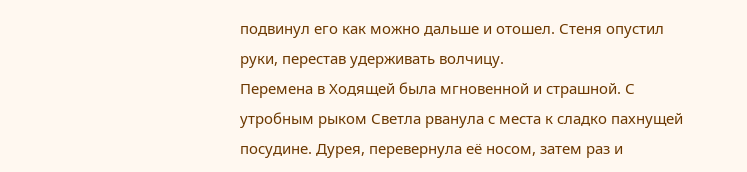подвинул его как можно дальше и отошел. Стеня опустил руки, перестав удерживать волчицу.
Перемена в Ходящей была мгновенной и страшной. С утробным рыком Светла рванула с места к сладко пахнущей посудине. Дурея, перевернула её носом, затем раз и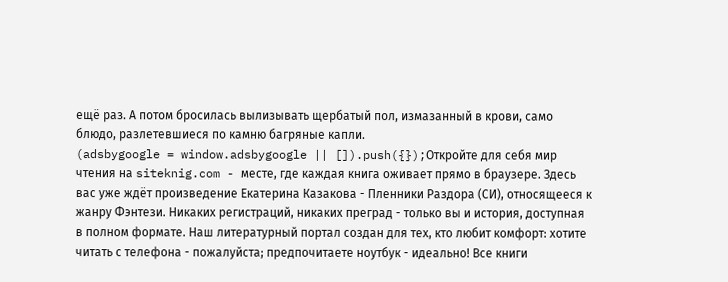ещё раз. А потом бросилась вылизывать щербатый пол, измазанный в крови, само блюдо, разлетевшиеся по камню багряные капли.
(adsbygoogle = window.adsbygoogle || []).push({});Откройте для себя мир чтения на siteknig.com - месте, где каждая книга оживает прямо в браузере. Здесь вас уже ждёт произведение Екатерина Казакова - Пленники Раздора (СИ), относящееся к жанру Фэнтези. Никаких регистраций, никаких преград - только вы и история, доступная в полном формате. Наш литературный портал создан для тех, кто любит комфорт: хотите читать с телефона - пожалуйста; предпочитаете ноутбук - идеально! Все книги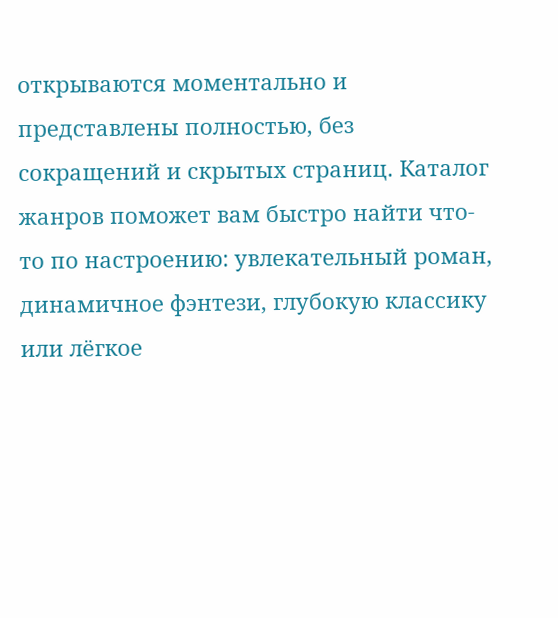открываются моментально и представлены полностью, без сокращений и скрытых страниц. Каталог жанров поможет вам быстро найти что-то по настроению: увлекательный роман, динамичное фэнтези, глубокую классику или лёгкое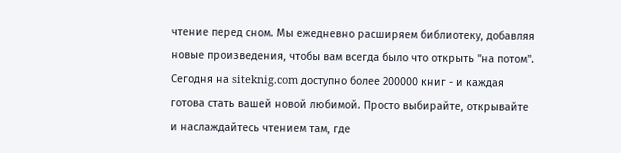чтение перед сном. Мы ежедневно расширяем библиотеку, добавляя новые произведения, чтобы вам всегда было что открыть "на потом". Сегодня на siteknig.com доступно более 200000 книг - и каждая готова стать вашей новой любимой. Просто выбирайте, открывайте и наслаждайтесь чтением там, где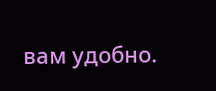вам удобно.